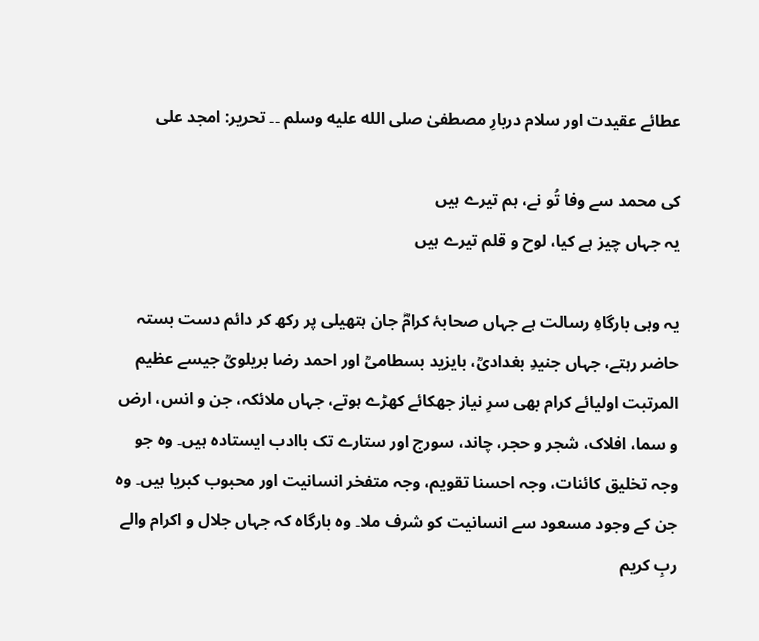عطائے عقیدت اور سلام دربارِ مصطفیٰ صلى الله عليه وسلم ۔۔ تحریر: امجد علی

کی محمد سے وفا تُو نے، ہم تیرے ہیں
یہ جہاں چیز ہے کیا، لوح و قلم تیرے ہیں

یہ وہی بارگاہِ رسالت ہے جہاں صحابۂ کرامؓ جان ہتھیلی پر رکھ کر دائم دست بستہ حاضر رہتے، جہاں جنیدِ بغدادیؒ، بایزید بسطامیؒ اور احمد رضا بریلویؒ جیسے عظیم المرتبت اولیائے کرام بھی سرِ نیاز جھکائے کھڑے ہوتے، جہاں ملائکہ، جن و انس، ارض و سما، افلاک، شجر و حجر، چاند، سورج اور ستارے تک باادب ایستادہ ہیں۔ وہ جو وجہ تخلیق کائنات، وجہ احسنا تقویم، وجہ متفخر انسانیت اور محبوب کبریا ہیں۔ وہ جن کے وجود مسعود سے انسانیت کو شرف ملا۔ وہ بارگاہ کہ جہاں جلال و اکرام والے ربِ کریم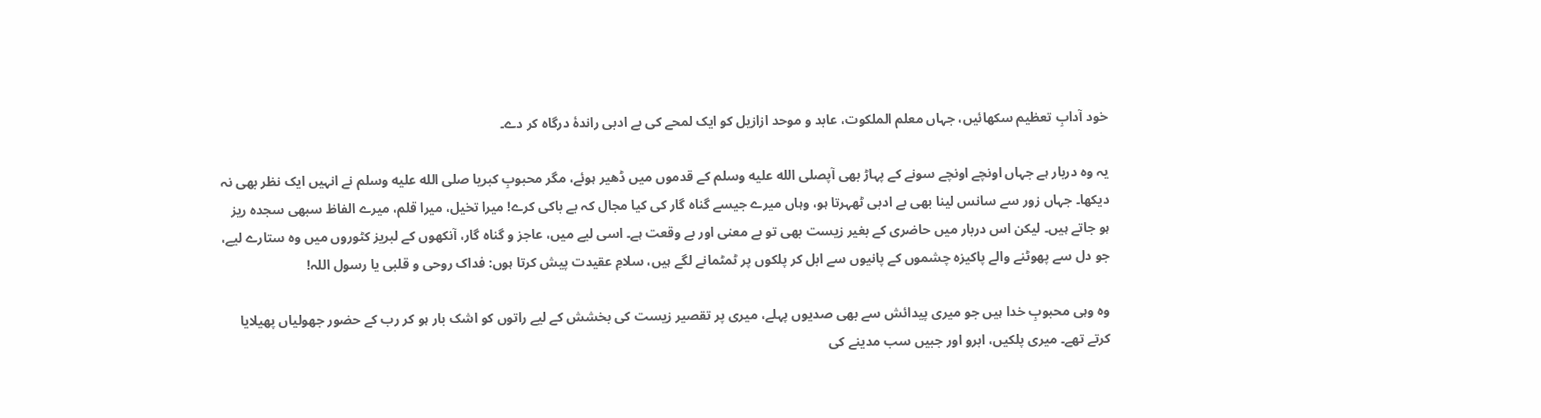خود آدابِ تعظیم سکھائیں، جہاں معلم الملکوت، عابد و موحد ازازیل کو ایک لمحے کی بے ادبی راندۂ درگاہ کر دے۔

یہ وہ دربار ہے جہاں اونچے اونچے سونے کے پہاڑ بھی آپصلى الله عليه وسلم کے قدموں میں ڈھیر ہوئے، مگر محبوبِ کبریا صلى الله عليه وسلم نے انہیں ایک نظر بھی نہ دیکھا۔ جہاں زور سے سانس لینا بھی بے ادبی ٹھہرتا ہو، وہاں میرے جیسے گناہ گار کی کیا مجال کہ بے باکی کرے! میرا تخیل، میرا قلم، میرے الفاظ سبھی سجدہ ریز ہو جاتے ہیں۔ لیکن اس دربار میں حاضری کے بغیر زیست بھی تو بے معنی اور بے وقعت ہے۔ اسی لیے میں، عاجز و گناہ گار، آنکھوں کے لبریز کٹوروں میں وہ ستارے لیے، جو دل سے پھوٹنے والے پاکیزہ چشموں کے پانیوں سے ابل کر پلکوں پر ٹمٹمانے لگے ہیں، سلامِ عقیدت پیش کرتا ہوں: فداک روحی و قلبی یا رسول اللہ!

وہ وہی محبوبِ خدا ہیں جو میری پیدائش سے بھی صدیوں پہلے، میری پر تقصیر زیست کی بخشش کے لیے راتوں کو اشک بار ہو کر رب کے حضور جھولیاں پھیلایا کرتے تھے۔ میری پلکیں، ابرو اور جبیں سب مدینے کی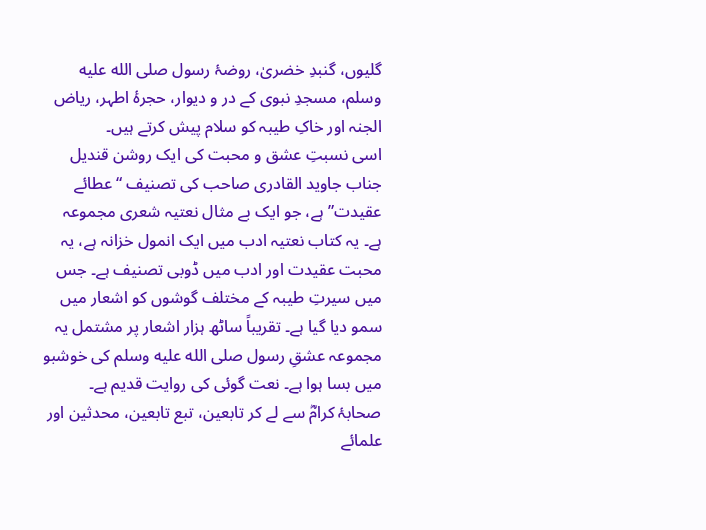گلیوں، گنبدِ خضریٰ، روضۂ رسول صلى الله عليه وسلم، مسجدِ نبوی کے در و دیوار، حجرۂ اطہر، ریاض الجنہ اور خاکِ طیبہ کو سلام پیش کرتے ہیں۔
اسی نسبتِ عشق و محبت کی ایک روشن قندیل جناب جاوید القادری صاحب کی تصنیف “عطائے عقیدت” ہے، جو ایک بے مثال نعتیہ شعری مجموعہ ہے۔ یہ کتاب نعتیہ ادب میں ایک انمول خزانہ ہے، یہ محبت عقیدت اور ادب میں ڈوبی تصنیف ہے۔ جس میں سیرتِ طیبہ کے مختلف گوشوں کو اشعار میں سمو دیا گیا ہے۔ تقریباً ساٹھ ہزار اشعار پر مشتمل یہ مجموعہ عشقِ رسول صلى الله عليه وسلم کی خوشبو میں بسا ہوا ہے۔ نعت گوئی کی روایت قدیم ہے۔ صحابۂ کرامؓ سے لے کر تابعین، تبع تابعین، محدثین اور علمائے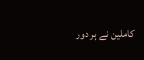کاملین نے ہر دور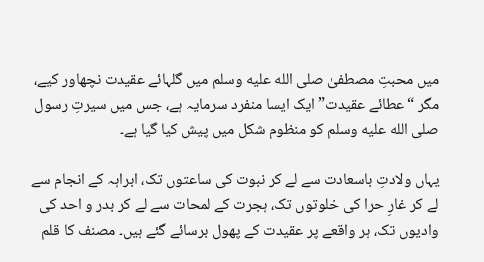میں محبتِ مصطفیٰ صلى الله عليه وسلم میں گلہائے عقیدت نچھاور کیے، مگر “عطائے عقیدت” ایک ایسا منفرد سرمایہ ہے، جس میں سیرتِ رسول صلى الله عليه وسلم کو منظوم شکل میں پیش کیا گیا ہے۔

یہاں ولادتِ باسعادت سے لے کر نبوت کی ساعتوں تک، ابراہہ کے انجام سے لے کر غارِ حرا کی خلوتوں تک، ہجرت کے لمحات سے لے کر بدر و احد کی وادیوں تک، ہر واقعے پر عقیدت کے پھول برسائے گئے ہیں۔ مصنف کا قلم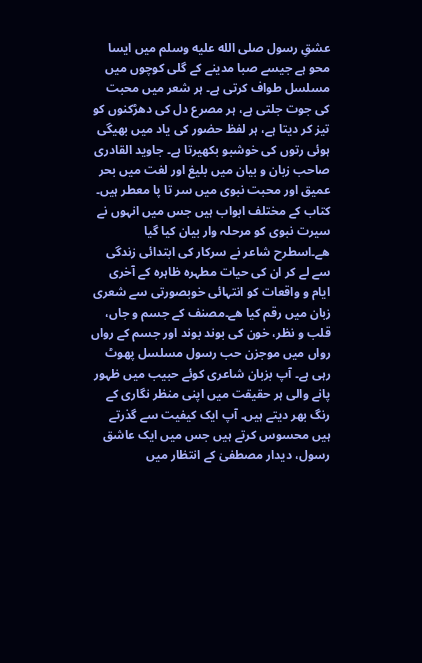عشقِ رسول صلى الله عليه وسلم میں ایسا محو ہے جیسے صبا مدینے کے گلی کوچوں میں مسلسل طواف کرتی ہے۔ ہر شعر میں محبت کی جوت جلتی ہے، ہر مصرع دل کی دھڑکنوں کو تیز کر دیتا ہے، ہر لفظ حضور کی یاد میں بھیگی ہوئی رتوں کی خوشبو بکھیرتا ہے۔ جاوید القادری صاحب زبان و بیان میں بلیغ اور لغت میں بحر عمیق اور محبت نبوی میں سر تا پا معطر ہیں۔
کتاب کے مختلف ابواب ہیں جس میں انہوں نے سیرت نبوی کو مرحلہ وار بیان کیا گیا ھے۔اسطرح شاعر نے سرکار کی ابتدائی زندگی سے لے کر ان کی حیات مطہرہ ظاہرہ کے آخری ایام و واقعات کو انتہائی خوبصورتی سے شعری زبان میں رقم کیا ھے۔مصنف کے جسم و جاں، قلب و نظر، خون کی بوند بوند اور جسم کے رواں رواں میں موجزن حب رسول مسلسل پھوٹ رہی ہے۔ آپ بزبان شاعری کوئے حبیب میں ظہور پانے والی ہر حقیقت میں اپنی منظر نگاری کے رنگ بھر دیتے ہیں۔ آپ ایک کیفیت سے گذرتے ہیں محسوس کرتے ہیں جس میں ایک عاشق رسول، دیدار مصطفیٰ کے انتظار میں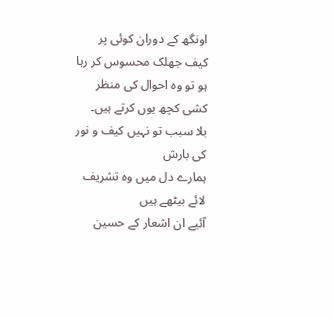اونگھ کے دوران کوئی پر کیف جھلک محسوس کر رہا ہو تو وہ احوال کی منظر کشی کچھ یوں کرتے ہیں۔
بلا سبب تو نہیں کیف و نور کی بارش
ہمارے دل میں وہ تشریف لائے بیٹھے ہیں
آئیے ان اشعار کے حسین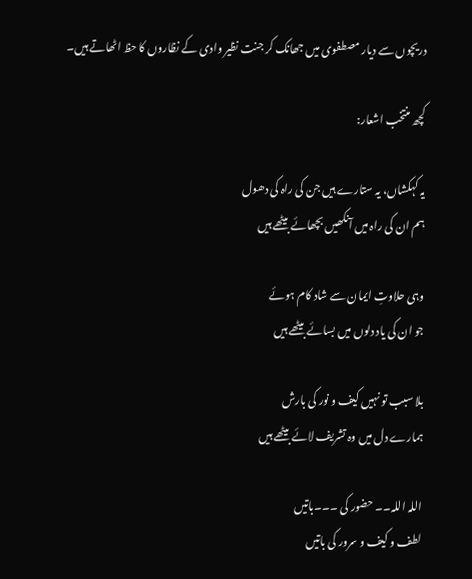دریچوں سے دیار مصطفوی میں جھانک کر جنت نظیر وادی کے نظاروں کا حظ اٹھاتے ہیں۔

کچھ منتخب اشعار:

یہ کہکشاں، یہ ستارے ہیں جن کی راہ کی دھول
ہم ان کی راہ میں آنکھیں بچھائے بیٹھے ہیں

وہی حلاوتِ ایمان سے شاد کام ہوئے
جو ان کی یاد دلوں میں بسائے بیٹھے ہیں

بلا سبب تو نہیں کیف و نور کی بارش
ہمارے دل میں وہ تشریف لائے بیٹھے ہیں

اللہ اللہ۔۔ حضور کی ۔۔۔باتیں
لطف و کیف و سرور کی باتیں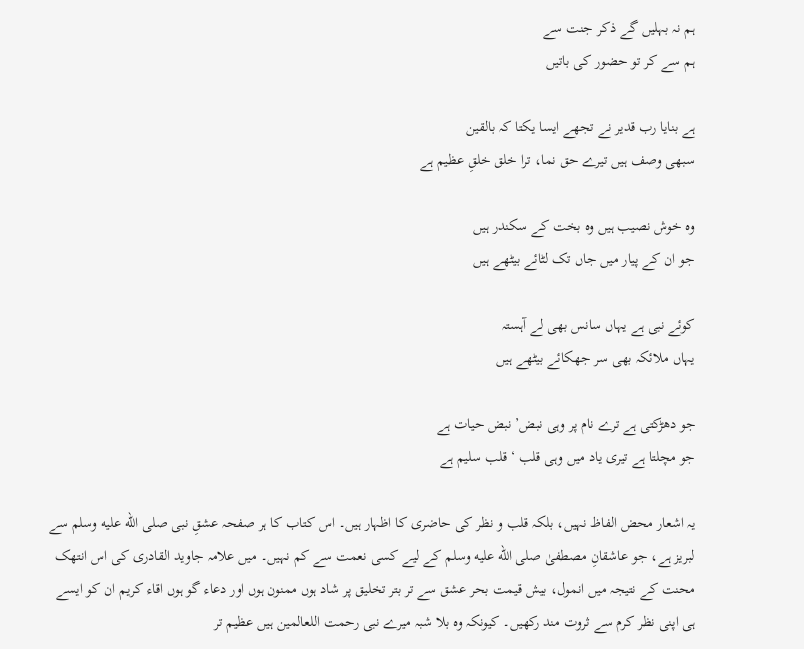ہم نہ بہلیں گے ذکر جنت سے
ہم سے کر تو حضور کی باتیں

ہے بنایا رب قدیر نے تجھے ایسا یکتا کہ بالقین
سبھی وصف ہیں تیرے حق نما، ترا خلق خلقِ عظیم ہے

وہ خوش نصیب ہیں وہ بخت کے سکندر ہیں
جو ان کے پیار میں جاں تک لٹائے بیٹھے ہیں

کوئے نبی ہے یہاں سانس بھی لے آہستہ
یہاں ملائکہ بھی سر جھکائے بیٹھے ہیں

جو دھڑکتی ہے ترے نام پر وہی نبض’ نبض حیات ہے
جو مچلتا ہے تیری یاد میں وہی قلب ‘ قلب سلیم ہے

یہ اشعار محض الفاظ نہیں، بلکہ قلب و نظر کی حاضری کا اظہار ہیں۔ اس کتاب کا ہر صفحہ عشقِ نبی صلى الله عليه وسلم سے لبریز ہے، جو عاشقانِ مصطفیٰ صلى الله عليه وسلم کے لیے کسی نعمت سے کم نہیں۔ میں علامہ جاوید القادری کی اس انتھک محنت کے نتیجہ میں انمول، بیش قیمت بحر عشق سے تر بتر تخلیق پر شاد ہوں ممنون ہوں اور دعاء گو ہوں اقاء کریم ان کو ایسے ہی اپنی نظر کرم سے ثروت مند رکھیں۔ کیونکہ وہ بلا شبہ میرے نبی رحمت اللعالمین ہیں عظیم تر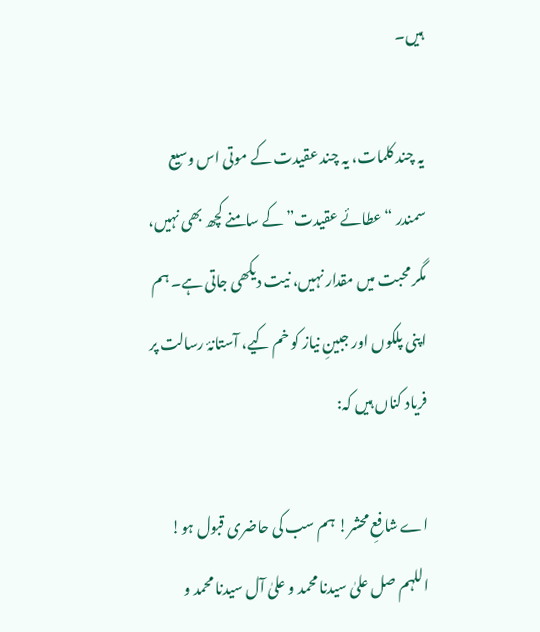ہیں۔

یہ چند کلمات، یہ چند عقیدت کے موتی اس وسیع سمندر “عطائے عقیدت” کے سامنے کچھ بھی نہیں، مگر محبت میں مقدار نہیں، نیت دیکھی جاتی ہے۔ ہم اپنی پلکوں اور جبینِ نیاز کو خم کیے، آستانۂ رسالت پر فریاد کناں ہیں کہ:

اے شافعِ محشر! ہم سب کی حاضری قبول ہو!
اللہم صل علیٰ سیدنا محمد و علیٰ آل سیدنا محمد و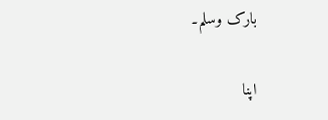بارک وسلم۔

اپنا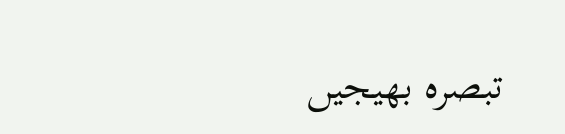تبصرہ بھیجیں